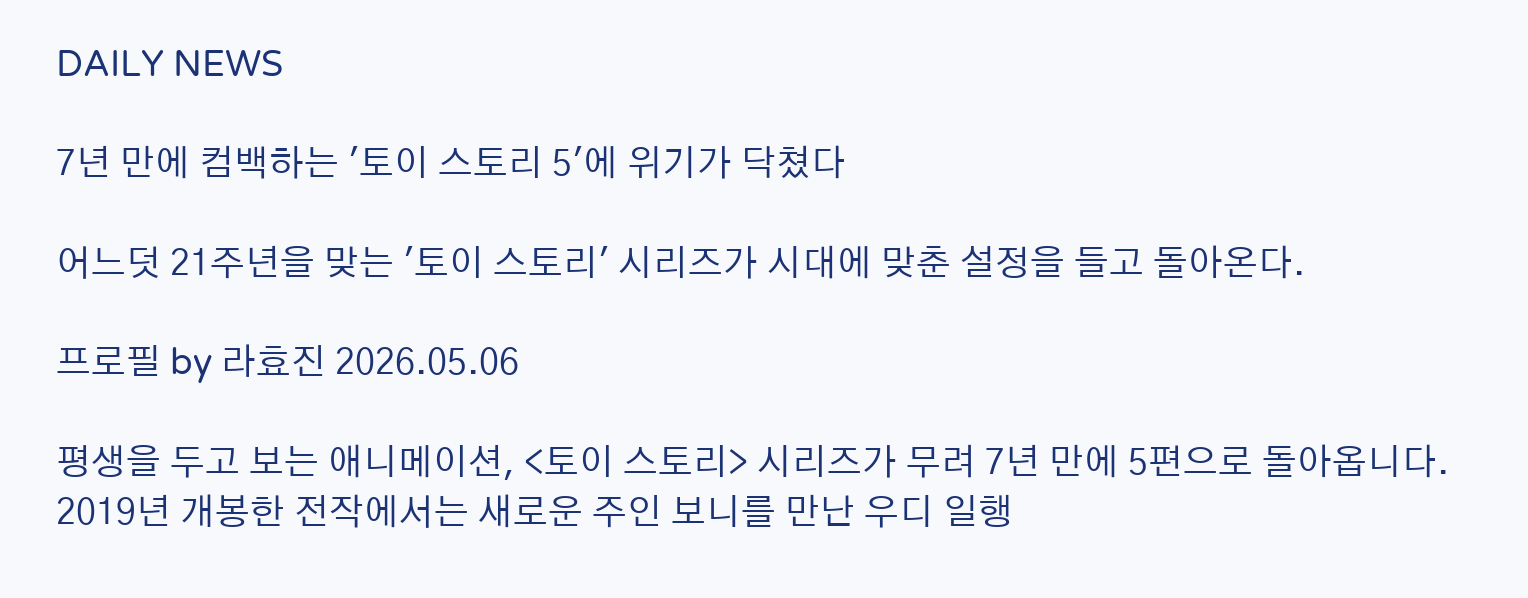DAILY NEWS

7년 만에 컴백하는 '토이 스토리 5'에 위기가 닥쳤다

어느덧 21주년을 맞는 '토이 스토리' 시리즈가 시대에 맞춘 설정을 들고 돌아온다.

프로필 by 라효진 2026.05.06

평생을 두고 보는 애니메이션, <토이 스토리> 시리즈가 무려 7년 만에 5편으로 돌아옵니다. 2019년 개봉한 전작에서는 새로운 주인 보니를 만난 우디 일행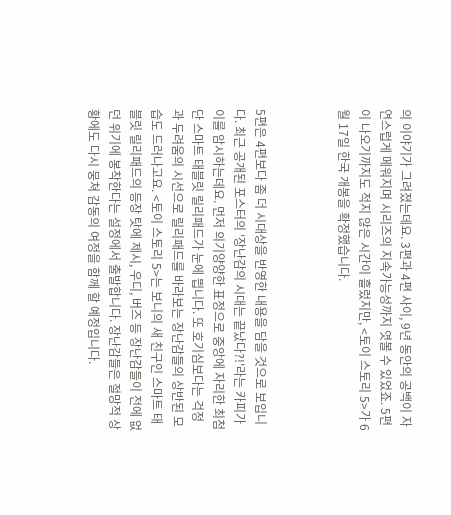의 이야기가 그려졌는데요. 3편과 4편 사이, 9년 동안의 공백이 자연스럽게 메워지며 시리즈의 지속가능성까지 엿볼 수 있었죠. 5편이 나오기까지도 적지 않은 시간이 흘렀지만, <토이 스토리 5>가 6월 17일 한국 개봉을 확정했습니다.



5편은 4편보다 좀 더 시대상을 반영한 내용을 담을 것으로 보입니다. 최근 공개된 포스터의 '장난감의 시대는 끝났다?!'라는 카피가 이를 암시하는데요. 먼저 의기양양한 표정으로 중앙에 자리한 최첨단 스마트 태블릿 릴리패드가 눈에 띕니다. 또 호기심보다는 걱정과 두려움의 시선으로 릴리패드를 바라보는 장난감들의 상반된 모습도 드러나고요. <토이 스토리 5>는 보니의 새 친구인 스마트 태블릿 릴리패드의 등장 탓에 제시, 우디, 버즈 등 장난감들이 전에 없던 위기에 봉착한다는 설정에서 출발합니다. 장난감들은 절망적 상황에도 다시 뭉쳐 감동의 여정을 함께 할 예정입니다.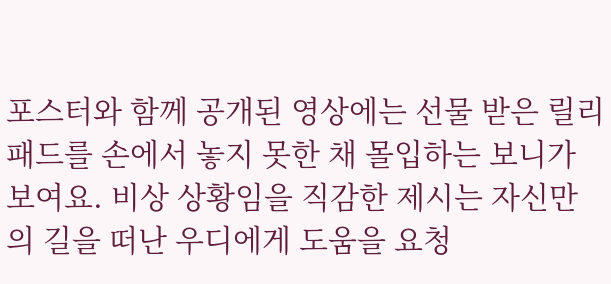포스터와 함께 공개된 영상에는 선물 받은 릴리패드를 손에서 놓지 못한 채 몰입하는 보니가 보여요. 비상 상황임을 직감한 제시는 자신만의 길을 떠난 우디에게 도움을 요청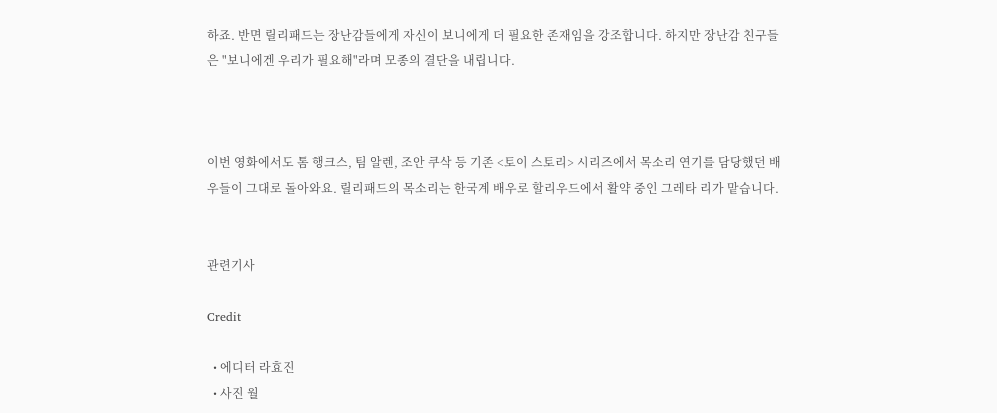하죠. 반면 릴리패드는 장난감들에게 자신이 보니에게 더 필요한 존재임을 강조합니다. 하지만 장난감 친구들은 "보니에겐 우리가 필요해"라며 모종의 결단을 내립니다.



이번 영화에서도 톰 행크스, 팀 알렌, 조안 쿠삭 등 기존 <토이 스토리> 시리즈에서 목소리 연기를 담당했던 배우들이 그대로 돌아와요. 릴리패드의 목소리는 한국계 배우로 할리우드에서 활약 중인 그레타 리가 맡습니다.


관련기사

Credit

  • 에디터 라효진
  • 사진 월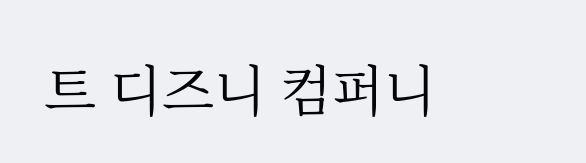트 디즈니 컴퍼니